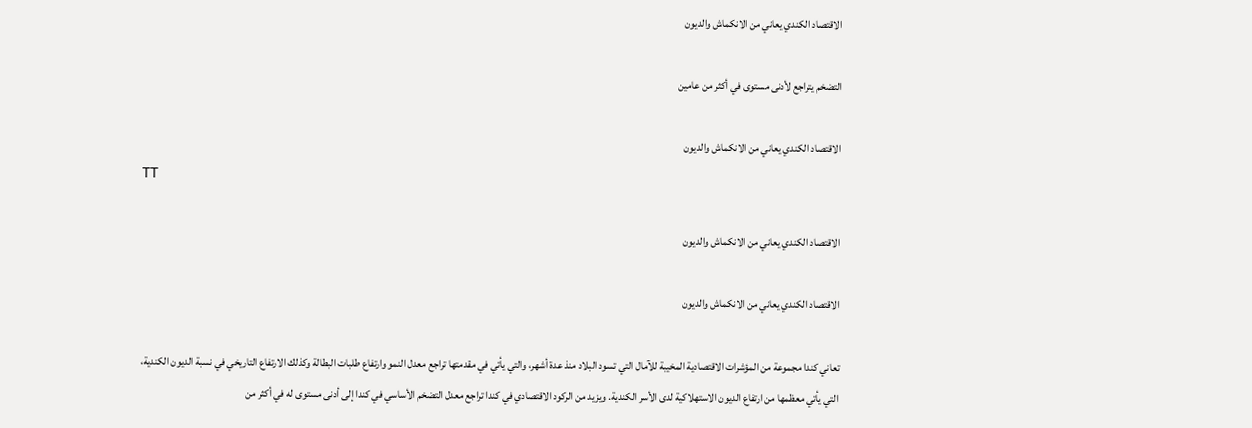الاقتصاد الكندي يعاني من الانكماش والديون

التضخم يتراجع لأدنى مستوى في أكثر من عامين

الاقتصاد الكندي يعاني من الانكماش والديون
TT

الاقتصاد الكندي يعاني من الانكماش والديون

الاقتصاد الكندي يعاني من الانكماش والديون

تعاني كندا مجموعة من المؤشرات الاقتصادية المخيبة للآمال التي تسود البلاد منذ عدة أشهر، والتي يأتي في مقدمتها تراجع معدل النمو وارتفاع طلبات البطالة وكذلك الارتفاع التاريخي في نسبة الديون الكندية، التي يأتي معظمها من ارتفاع الديون الاستهلاكية لدى الأسر الكندية. ويزيد من الركود الاقتصادي في كندا تراجع معدل التضخم الأساسي في كندا إلى أدنى مستوى له في أكثر من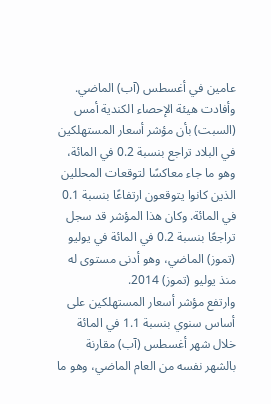عامين في أغسطس (آب) الماضي.
وأفادت هيئة الإحصاء الكندية أمس (السبت) بأن مؤشر أسعار المستهلكين في البلاد تراجع بنسبة 0.2 في المائة، وهو ما جاء معاكسًا لتوقعات المحللين الذين كانوا يتوقعون ارتفاعًا بنسبة 0.1 في المائة. وكان هذا المؤشر قد سجل تراجعًا بنسبة 0.2 في المائة في يوليو (تموز) الماضي، وهو أدنى مستوى له منذ يوليو (تموز) 2014.
وارتفع مؤشر أسعار المستهلكين على أساس سنوي بنسبة 1.1 في المائة خلال شهر أغسطس (آب) مقارنة بالشهر نفسه من العام الماضي، وهو ما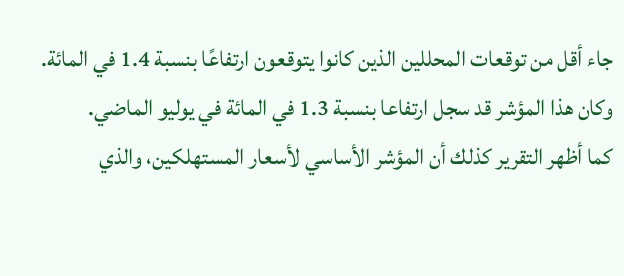جاء أقل من توقعات المحللين الذين كانوا يتوقعون ارتفاعًا بنسبة 1.4 في المائة. وكان هذا المؤشر قد سجل ارتفاعا بنسبة 1.3 في المائة في يوليو الماضي.
كما أظهر التقرير كذلك أن المؤشر الأساسي لأسعار المستهلكين، والذي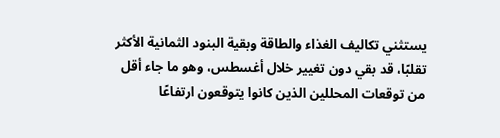يستثني تكاليف الغذاء والطاقة وبقية البنود الثمانية الأكثر تقلبًا، قد بقي دون تغيير خلال أغسطس، وهو ما جاء أقل من توقعات المحللين الذين كانوا يتوقعون ارتفاعًا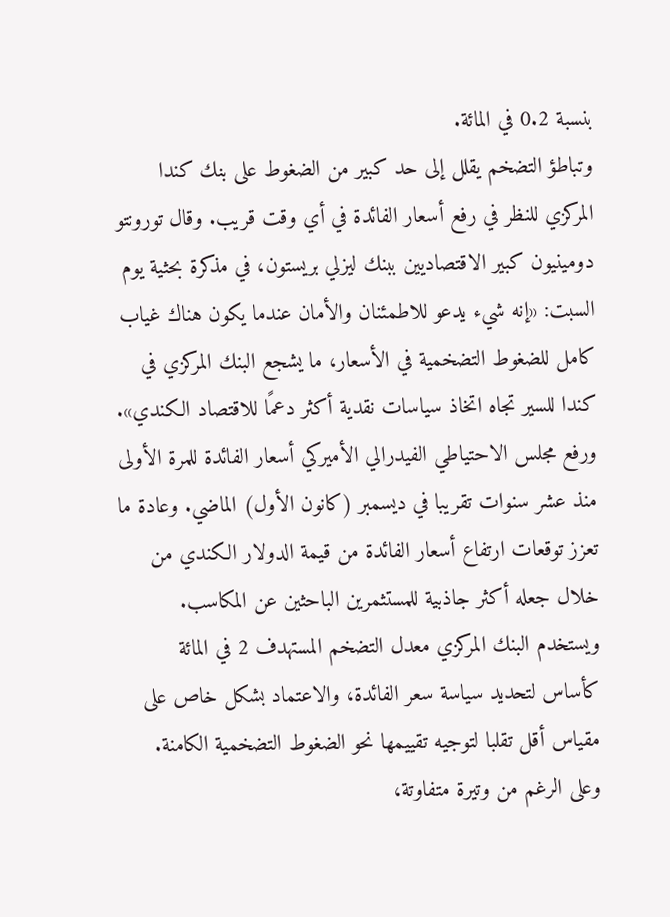بنسبة 0.2 في المائة.
وتباطؤ التضخم يقلل إلى حد كبير من الضغوط على بنك كندا المركزي للنظر في رفع أسعار الفائدة في أي وقت قريب. وقال تورونتو دومينيون كبير الاقتصاديين ببنك ليزلي بريستون، في مذكرة بحثية يوم السبت: «إنه شيء يدعو للاطمئنان والأمان عندما يكون هناك غياب كامل للضغوط التضخمية في الأسعار، ما يشجع البنك المركزي في كندا للسير تجاه اتخاذ سياسات نقدية أكثر دعمًا للاقتصاد الكندي».
ورفع مجلس الاحتياطي الفيدرالي الأميركي أسعار الفائدة للمرة الأولى منذ عشر سنوات تقريبا في ديسمبر (كانون الأول) الماضي. وعادة ما تعزز توقعات ارتفاع أسعار الفائدة من قيمة الدولار الكندي من خلال جعله أكثر جاذبية للمستثمرين الباحثين عن المكاسب. ويستخدم البنك المركزي معدل التضخم المستهدف 2 في المائة كأساس لتحديد سياسة سعر الفائدة، والاعتماد بشكل خاص على مقياس أقل تقلبا لتوجيه تقييمها نحو الضغوط التضخمية الكامنة. وعلى الرغم من وتيرة متفاوتة،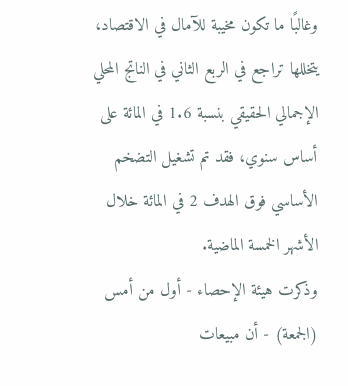وغالبًا ما تكون مخيبة للآمال في الاقتصاد، يتخللها تراجع في الربع الثاني في الناتج المحلي الإجمالي الحقيقي بنسبة 1.6 في المائة على أساس سنوي، فقد تم تشغيل التضخم الأساسي فوق الهدف 2 في المائة خلال الأشهر الخمسة الماضية.
وذكرت هيئة الإحصاء - أول من أمس (الجمعة) - أن مبيعات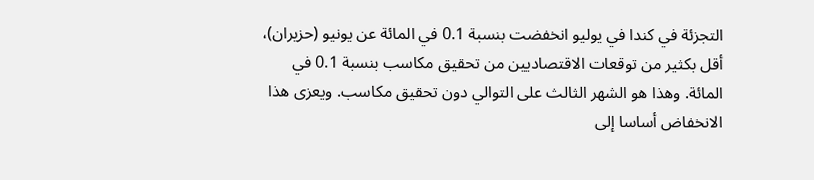التجزئة في كندا في يوليو انخفضت بنسبة 0.1 في المائة عن يونيو (حزيران)، أقل بكثير من توقعات الاقتصاديين من تحقيق مكاسب بنسبة 0.1 في المائة. وهذا هو الشهر الثالث على التوالي دون تحقيق مكاسب. ويعزى هذا الانخفاض أساسا إلى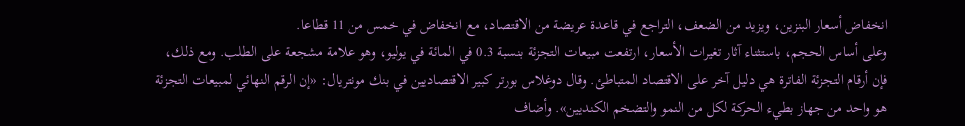انخفاض أسعار البنزين، ويزيد من الضعف، التراجع في قاعدة عريضة من الاقتصاد، مع انخفاض في خمس من 11 قطاعا.
وعلى أساس الحجم، باستثناء آثار تغيرات الأسعار، ارتفعت مبيعات التجزئة بنسبة 0.3 في المائة في يوليو، وهو علامة مشجعة على الطلب. ومع ذلك، فإن أرقام التجزئة الفاترة هي دليل آخر على الاقتصاد المتباطئ. وقال دوغلاس بورتر كبير الاقتصاديين في بنك مونتريال: «إن الرقم النهائي لمبيعات التجزئة هو واحد من جهاز بطيء الحركة لكل من النمو والتضخم الكنديين». وأضاف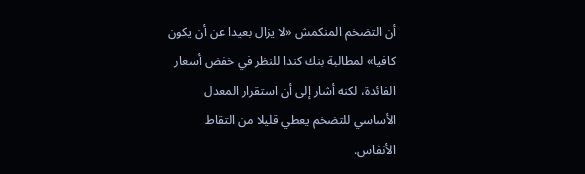أن التضخم المنكمش «لا يزال بعيدا عن أن يكون كافيا» لمطالبة بنك كندا للنظر في خفض أسعار الفائدة، لكنه أشار إلى أن استقرار المعدل الأساسي للتضخم يعطي قليلا من التقاط الأنفاس.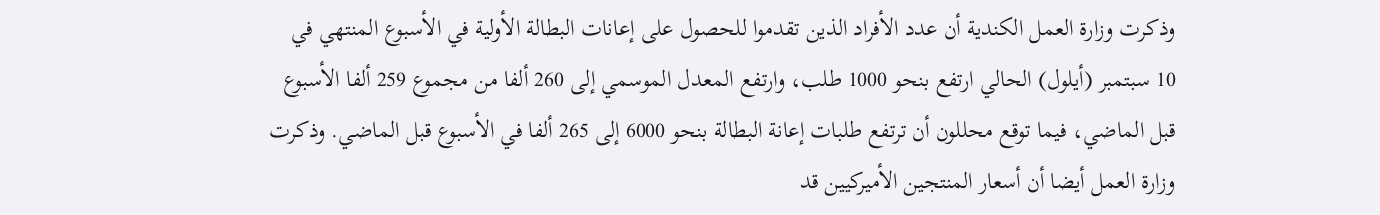وذكرت وزارة العمل الكندية أن عدد الأفراد الذين تقدموا للحصول على إعانات البطالة الأولية في الأسبوع المنتهي في 10 سبتمبر (أيلول) الحالي ارتفع بنحو 1000 طلب، وارتفع المعدل الموسمي إلى 260 ألفا من مجموع 259 ألفا الأسبوع قبل الماضي، فيما توقع محللون أن ترتفع طلبات إعانة البطالة بنحو 6000 إلى 265 ألفا في الأسبوع قبل الماضي. وذكرت وزارة العمل أيضا أن أسعار المنتجين الأميركيين قد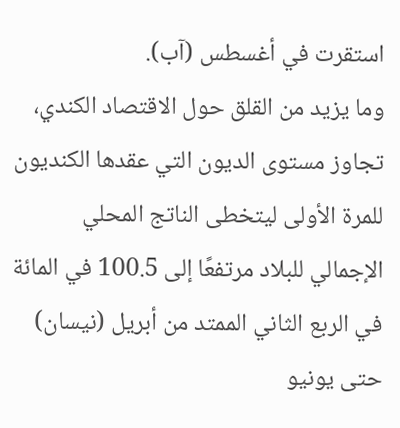استقرت في أغسطس (آب).
وما يزيد من القلق حول الاقتصاد الكندي، تجاوز مستوى الديون التي عقدها الكنديون للمرة الأولى ليتخطى الناتج المحلي الإجمالي للبلاد مرتفعًا إلى 100.5 في المائة في الربع الثاني الممتد من أبريل (نيسان) حتى يونيو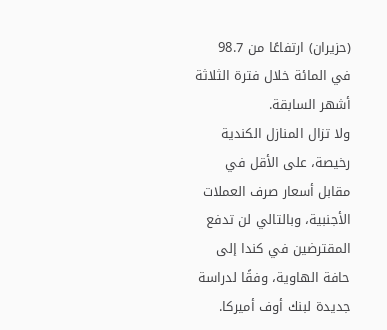(حزيران) ارتفاعًا من 98.7 في المائة خلال فترة الثلاثة أشهر السابقة.
ولا تزال المنازل الكندية رخيصة، على الأقل في مقابل أسعار صرف العملات الأجنبية، وبالتالي لن تدفع المقترضين في كندا إلى حافة الهاوية، وفقًا لدراسة جديدة لبنك أوف أميركا.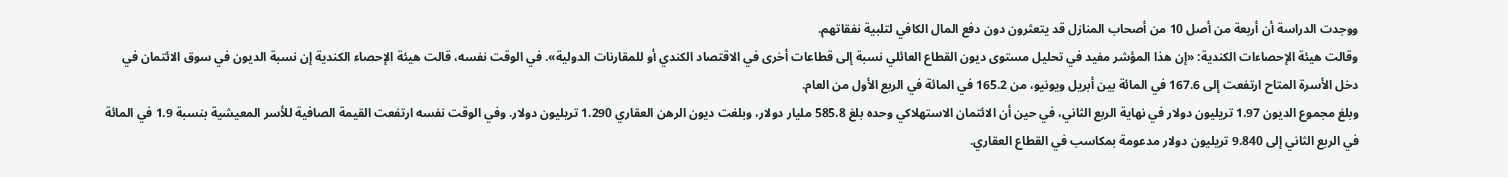ووجدت الدراسة أن أربعة من أصل 10 من أصحاب المنازل قد يتعثرون دون دفع المال الكافي لتلبية نفقاتهم.
وقالت هيئة الإحصاءات الكندية: «إن هذا المؤشر مفيد في تحليل مستوى ديون القطاع العائلي نسبة إلى قطاعات أخرى في الاقتصاد الكندي أو للمقارنات الدولية». في الوقت نفسه، قالت هيئة الإحصاء الكندية إن نسبة الديون في سوق الائتمان في دخل الأسرة المتاح ارتفعت إلى 167.6 في المائة بين أبريل ويونيو، من 165.2 في المائة في الربع الأول من العام.
وبلغ مجموع الديون 1.97 تريليون دولار في نهاية الربع الثاني، في حين أن الائتمان الاستهلاكي وحده بلغ 585.8 مليار دولار، وبلغت ديون الرهن العقاري 1.290 تريليون دولار. وفي الوقت نفسه ارتفعت القيمة الصافية للأسر المعيشية بنسبة 1.9 في المائة في الربع الثاني إلى 9.840 تريليون دولار مدعومة بمكاسب في القطاع العقاري.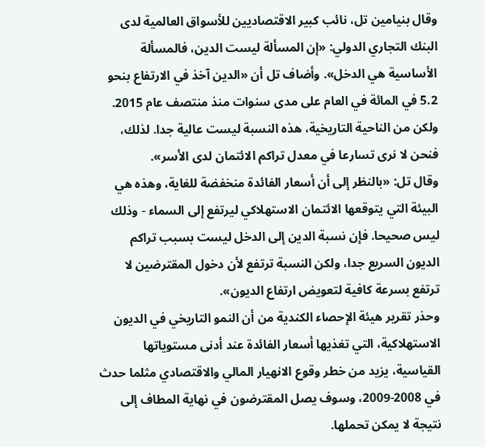وقال بنيامين تل، نائب كبير الاقتصاديين للأسواق العالمية لدى البنك التجاري الدولي: «إن المسألة ليست الدين، فالمسألة الأساسية هي الدخل». وأضاف تل أن «الدين آخذ في الارتفاع بنحو 5.2 في المائة في العام على مدى سنوات منذ منتصف عام 2015. ولكن من الناحية التاريخية، هذه النسبة ليست عالية جدا. لذلك، فنحن لا نرى تسارعا في معدل تراكم الائتمان لدى الأسر».
وقال تل: «بالنظر إلى أن أسعار الفائدة منخفضة للغاية، وهذه هي البيئة التي يتوقعها الائتمان الاستهلاكي ليرتفع إلى السماء - وذلك ليس صحيحا. فإن نسبة الدين إلى الدخل ليست بسبب تراكم الديون السريع جدا، ولكن النسبة ترتفع لأن دخول المقترضين لا ترتفع بسرعة كافية لتعويض ارتفاع الديون».
وحذر تقرير هيئة الإحصاء الكندية من أن النمو التاريخي في الديون الاستهلاكية، التي تغذيها أسعار الفائدة عند أدنى مستوياتها القياسية، يزيد من خطر وقوع الانهيار المالي والاقتصادي مثلما حدث في 2008-2009، وسوف يصل المقترضون في نهاية المطاف إلى نتيجة لا يمكن تحملها.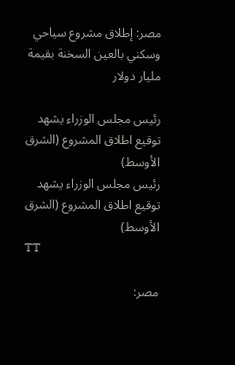مصر: إطلاق مشروع سياحي وسكني بالعين السخنة بقيمة مليار دولار

رئيس مجلس الوزراء يشهد توقيع اطلاق المشروع (الشرق الأوسط)
رئيس مجلس الوزراء يشهد توقيع اطلاق المشروع (الشرق الأوسط)
TT

مصر: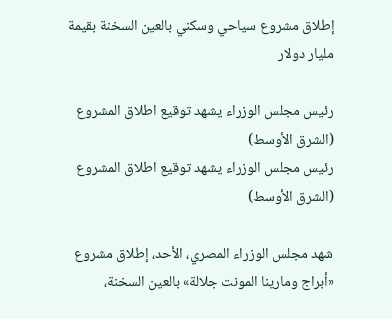إطلاق مشروع سياحي وسكني بالعين السخنة بقيمة مليار دولار

رئيس مجلس الوزراء يشهد توقيع اطلاق المشروع (الشرق الأوسط)
رئيس مجلس الوزراء يشهد توقيع اطلاق المشروع (الشرق الأوسط)

شهد مجلس الوزراء المصري، الأحد، إطلاق مشروع «أبراج ومارينا المونت جلالة» بالعين السخنة،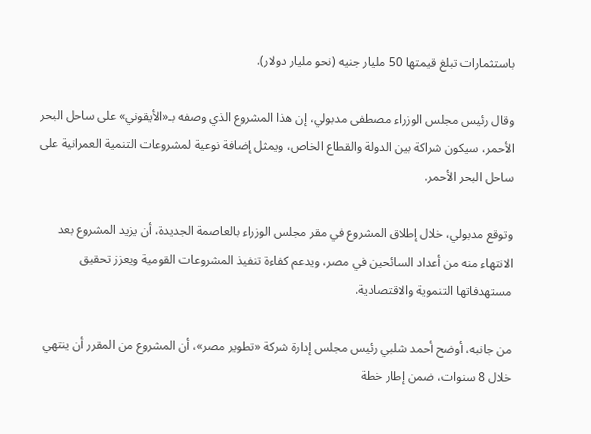باستثمارات تبلغ قيمتها 50 مليار جنيه (نحو مليار دولار).

وقال رئيس مجلس الوزراء مصطفى مدبولي، إن هذا المشروع الذي وصفه بـ«الأيقوني» على ساحل البحر الأحمر، سيكون شراكة بين الدولة والقطاع الخاص، ويمثل إضافة نوعية لمشروعات التنمية العمرانية على ساحل البحر الأحمر.

وتوقع مدبولي، خلال إطلاق المشروع في مقر مجلس الوزراء بالعاصمة الجديدة، أن يزيد المشروع بعد الانتهاء منه من أعداد السائحين في مصر، ويدعم كفاءة تنفيذ المشروعات القومية ويعزز تحقيق مستهدفاتها التنموية والاقتصادية.

من جانبه، أوضح أحمد شلبي رئيس مجلس إدارة شركة «تطوير مصر»، أن المشروع من المقرر أن ينتهي خلال 8 سنوات، ضمن إطار خطة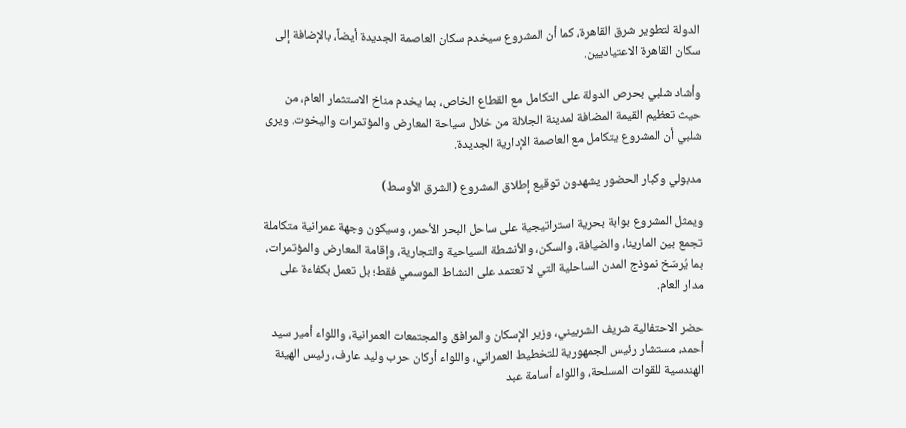الدولة لتطوير شرق القاهرة، كما أن المشروع سيخدم سكان العاصمة الجديدة أيضاً، بالإضافة إلى سكان القاهرة الاعتياديين.

وأشاد شلبي بحرص الدولة على التكامل مع القطاع الخاص، بما يخدم مناخ الاستثمار العام، من حيث تعظيم القيمة المضافة لمدينة الجلالة من خلال سياحة المعارض والمؤتمرات واليخوت. ويرى شلبي أن المشروع يتكامل مع العاصمة الإدارية الجديدة.

مدبولي وكبار الحضور يشهدون توقيع إطلاق المشروع (الشرق الأوسط)

ويمثل المشروع بوابة بحرية استراتيجية على ساحل البحر الأحمر، وسيكون وجهة عمرانية متكاملة تجمع بين المارينا، والضيافة، والسكن، والأنشطة السياحية والتجارية، وإقامة المعارض والمؤتمرات، بما يُرسّخ نموذج المدن الساحلية التي لا تعتمد على النشاط الموسمي فقط؛ بل تعمل بكفاءة على مدار العام.

حضر الاحتفالية شريف الشربيني، وزير الإسكان والمرافق والمجتمعات العمرانية، واللواء أمير سيد أحمد، مستشار رئيس الجمهورية للتخطيط العمراني، واللواء أركان حرب وليد عارف، رئيس الهيئة الهندسية للقوات المسلحة، واللواء أسامة عبد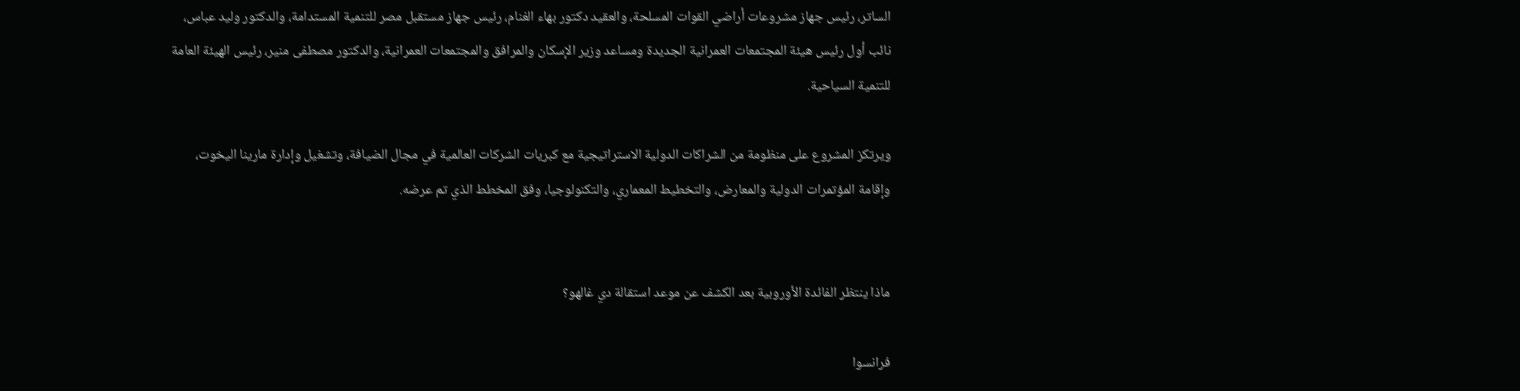الساتر، رئيس جهاز مشروعات أراضي القوات المسلحة، والعقيد دكتور بهاء الغنام، رئيس جهاز مستقبل مصر للتنمية المستدامة، والدكتور وليد عباس، نائب أول رئيس هيئة المجتمعات العمرانية الجديدة ومساعد وزير الإسكان والمرافق والمجتمعات العمرانية، والدكتور مصطفى منير، رئيس الهيئة العامة للتنمية السياحية.

ويرتكز المشروع على منظومة من الشراكات الدولية الاستراتيجية مع كبريات الشركات العالمية في مجال الضيافة، وتشغيل وإدارة مارينا اليخوت، وإقامة المؤتمرات الدولية والمعارض، والتخطيط المعماري، والتكنولوجيا، وفق المخطط الذي تم عرضه.


ماذا ينتظر الفائدة الأوروبية بعد الكشف عن موعد استقالة دي غالهو؟

فرانسوا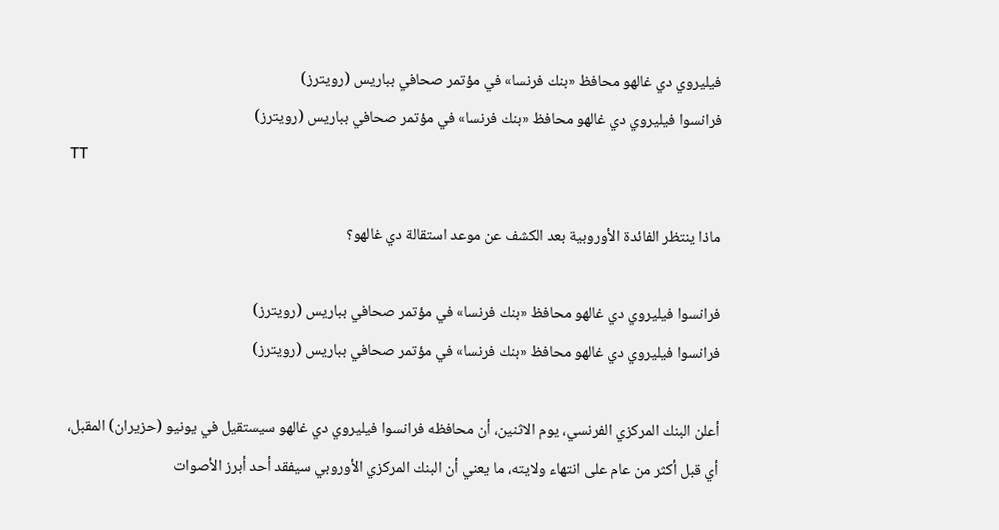فيليروي دي غالهو محافظ «بنك فرنسا» في مؤتمر صحافي بباريس (رويترز)
فرانسوا فيليروي دي غالهو محافظ «بنك فرنسا» في مؤتمر صحافي بباريس (رويترز)
TT

ماذا ينتظر الفائدة الأوروبية بعد الكشف عن موعد استقالة دي غالهو؟

فرانسوا فيليروي دي غالهو محافظ «بنك فرنسا» في مؤتمر صحافي بباريس (رويترز)
فرانسوا فيليروي دي غالهو محافظ «بنك فرنسا» في مؤتمر صحافي بباريس (رويترز)

أعلن البنك المركزي الفرنسي، يوم الاثنين، أن محافظه فرانسوا فيليروي دي غالهو سيستقيل في يونيو (حزيران) المقبل، أي قبل أكثر من عام على انتهاء ولايته، ما يعني أن البنك المركزي الأوروبي سيفقد أحد أبرز الأصوات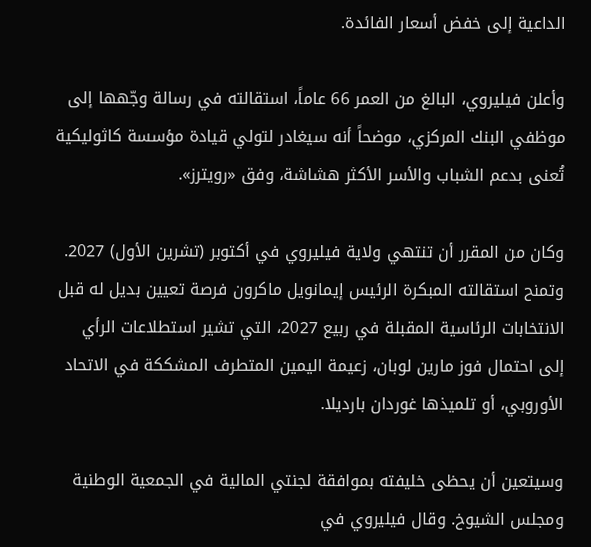الداعية إلى خفض أسعار الفائدة.

وأعلن فيليروي، البالغ من العمر 66 عاماً، استقالته في رسالة وجّهها إلى موظفي البنك المركزي، موضحاً أنه سيغادر لتولي قيادة مؤسسة كاثوليكية تُعنى بدعم الشباب والأسر الأكثر هشاشة، وفق «رويترز».

وكان من المقرر أن تنتهي ولاية فيليروي في أكتوبر (تشرين الأول) 2027. وتمنح استقالته المبكرة الرئيس إيمانويل ماكرون فرصة تعيين بديل له قبل الانتخابات الرئاسية المقبلة في ربيع 2027، التي تشير استطلاعات الرأي إلى احتمال فوز مارين لوبان، زعيمة اليمين المتطرف المشككة في الاتحاد الأوروبي، أو تلميذها غوردان بارديلا.

وسيتعين أن يحظى خليفته بموافقة لجنتي المالية في الجمعية الوطنية ومجلس الشيوخ. وقال فيليروي في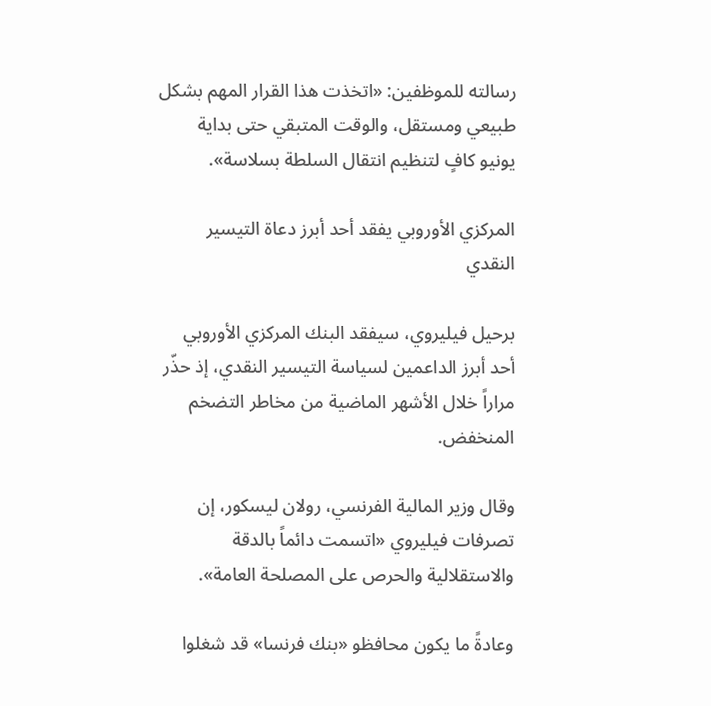رسالته للموظفين: «اتخذت هذا القرار المهم بشكل طبيعي ومستقل، والوقت المتبقي حتى بداية يونيو كافٍ لتنظيم انتقال السلطة بسلاسة».

المركزي الأوروبي يفقد أحد أبرز دعاة التيسير النقدي

برحيل فيليروي، سيفقد البنك المركزي الأوروبي أحد أبرز الداعمين لسياسة التيسير النقدي، إذ حذّر مراراً خلال الأشهر الماضية من مخاطر التضخم المنخفض.

وقال وزير المالية الفرنسي، رولان ليسكور، إن تصرفات فيليروي «اتسمت دائماً بالدقة والاستقلالية والحرص على المصلحة العامة».

وعادةً ما يكون محافظو «بنك فرنسا» قد شغلوا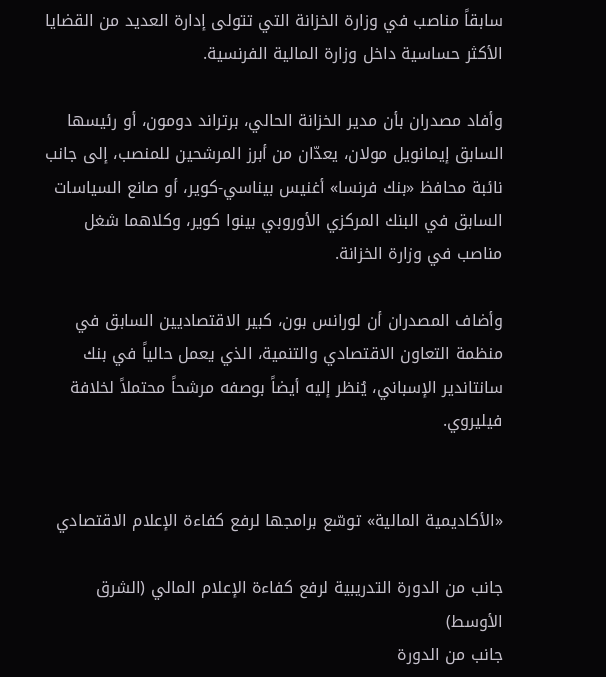سابقاً مناصب في وزارة الخزانة التي تتولى إدارة العديد من القضايا الأكثر حساسية داخل وزارة المالية الفرنسية.

وأفاد مصدران بأن مدير الخزانة الحالي، برتراند دومون، أو رئيسها السابق إيمانويل مولان، يعدّان من أبرز المرشحين للمنصب، إلى جانب نائبة محافظ «بنك فرنسا» أغنيس بيناسي-كوير، أو صانع السياسات السابق في البنك المركزي الأوروبي بينوا كوير، وكلاهما شغل مناصب في وزارة الخزانة.

وأضاف المصدران أن لورانس بون، كبير الاقتصاديين السابق في منظمة التعاون الاقتصادي والتنمية، الذي يعمل حالياً في بنك سانتاندير الإسباني، يُنظر إليه أيضاً بوصفه مرشحاً محتملاً لخلافة فيليروي.


«الأكاديمية المالية» توسّع برامجها لرفع كفاءة الإعلام الاقتصادي

جانب من الدورة التدريبية لرفع كفاءة الإعلام المالي (الشرق الأوسط)
جانب من الدورة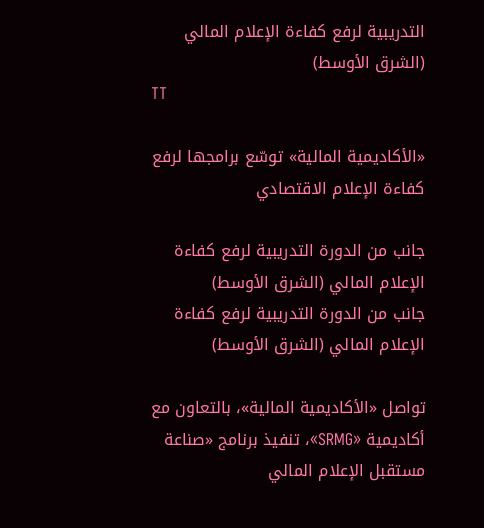التدريبية لرفع كفاءة الإعلام المالي (الشرق الأوسط)
TT

«الأكاديمية المالية» توسّع برامجها لرفع كفاءة الإعلام الاقتصادي

جانب من الدورة التدريبية لرفع كفاءة الإعلام المالي (الشرق الأوسط)
جانب من الدورة التدريبية لرفع كفاءة الإعلام المالي (الشرق الأوسط)

تواصل «الأكاديمية المالية»، بالتعاون مع أكاديمية «SRMG»، تنفيذ برنامج «صناعة مستقبل الإعلام المالي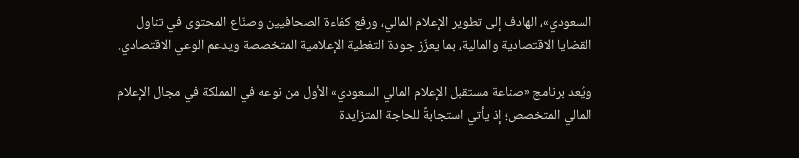السعودي»، الهادف إلى تطوير الإعلام المالي، ورفع كفاءة الصحافيين وصنّاع المحتوى في تناول القضايا الاقتصادية والمالية، بما يعزّز جودة التغطية الإعلامية المتخصصة ويدعم الوعي الاقتصادي.

ويُعد برنامج «صناعة مستقبل الإعلام المالي السعودي» الأول من نوعه في المملكة في مجال الإعلام المالي المتخصص؛ إذ يأتي استجابةً للحاجة المتزايدة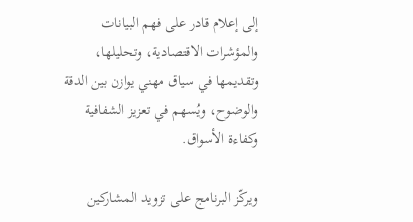إلى إعلام قادر على فهم البيانات والمؤشرات الاقتصادية، وتحليلها، وتقديمها في سياق مهني يوازن بين الدقة والوضوح، ويُسهم في تعزيز الشفافية وكفاءة الأسواق.

ويركّز البرنامج على تزويد المشاركين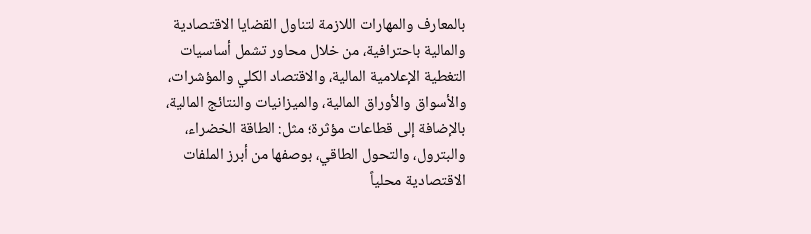بالمعارف والمهارات اللازمة لتناول القضايا الاقتصادية والمالية باحترافية، من خلال محاور تشمل أساسيات التغطية الإعلامية المالية، والاقتصاد الكلي والمؤشرات، والأسواق والأوراق المالية، والميزانيات والنتائج المالية، بالإضافة إلى قطاعات مؤثرة؛ مثل: الطاقة الخضراء، والبترول، والتحول الطاقي، بوصفها من أبرز الملفات الاقتصادية محلياً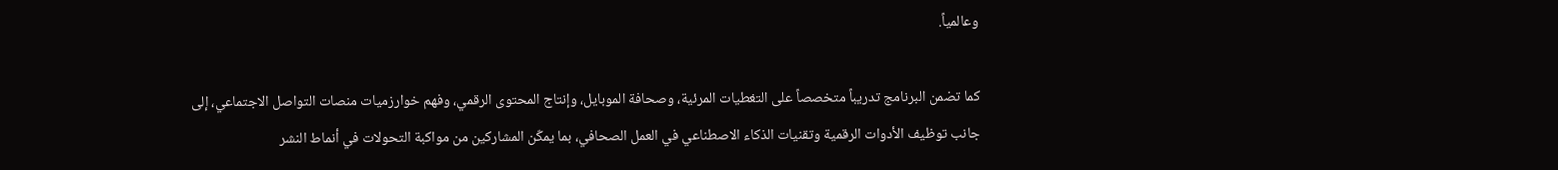وعالمياً.

كما تضمن البرنامج تدريباً متخصصاً على التغطيات المرئية، وصحافة الموبايل، وإنتاج المحتوى الرقمي، وفهم خوارزميات منصات التواصل الاجتماعي، إلى جانب توظيف الأدوات الرقمية وتقنيات الذكاء الاصطناعي في العمل الصحافي، بما يمكّن المشاركين من مواكبة التحولات في أنماط النشر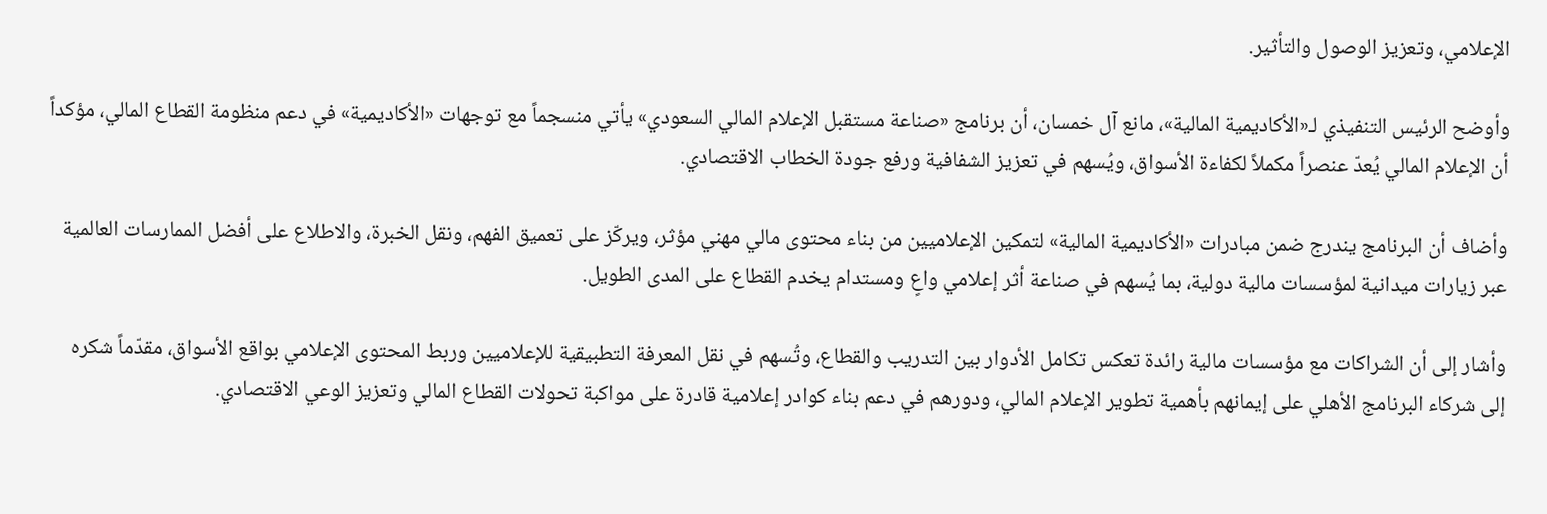الإعلامي، وتعزيز الوصول والتأثير.

وأوضح الرئيس التنفيذي لـ«الأكاديمية المالية»، مانع آل خمسان، أن برنامج «صناعة مستقبل الإعلام المالي السعودي» يأتي منسجماً مع توجهات «الأكاديمية» في دعم منظومة القطاع المالي، مؤكداً أن الإعلام المالي يُعدّ عنصراً مكملاً لكفاءة الأسواق، ويُسهم في تعزيز الشفافية ورفع جودة الخطاب الاقتصادي.

وأضاف أن البرنامج يندرج ضمن مبادرات «الأكاديمية المالية» لتمكين الإعلاميين من بناء محتوى مالي مهني مؤثر، ويركّز على تعميق الفهم، ونقل الخبرة، والاطلاع على أفضل الممارسات العالمية عبر زيارات ميدانية لمؤسسات مالية دولية، بما يُسهم في صناعة أثر إعلامي واعٍ ومستدام يخدم القطاع على المدى الطويل.

وأشار إلى أن الشراكات مع مؤسسات مالية رائدة تعكس تكامل الأدوار بين التدريب والقطاع، وتُسهم في نقل المعرفة التطبيقية للإعلاميين وربط المحتوى الإعلامي بواقع الأسواق، مقدّماً شكره إلى شركاء البرنامج الأهلي على إيمانهم بأهمية تطوير الإعلام المالي، ودورهم في دعم بناء كوادر إعلامية قادرة على مواكبة تحولات القطاع المالي وتعزيز الوعي الاقتصادي.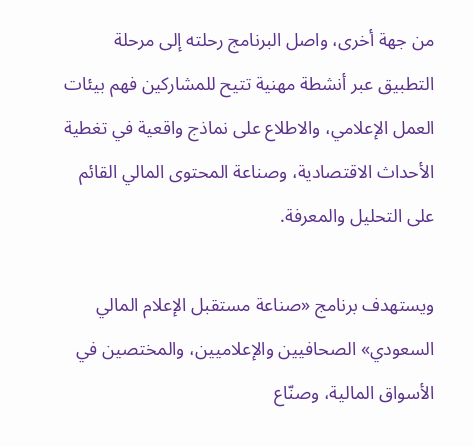من جهة أخرى، واصل البرنامج رحلته إلى مرحلة التطبيق عبر أنشطة مهنية تتيح للمشاركين فهم بيئات العمل الإعلامي، والاطلاع على نماذج واقعية في تغطية الأحداث الاقتصادية، وصناعة المحتوى المالي القائم على التحليل والمعرفة.

ويستهدف برنامج «صناعة مستقبل الإعلام المالي السعودي» الصحافيين والإعلاميين، والمختصين في الأسواق المالية، وصنّاع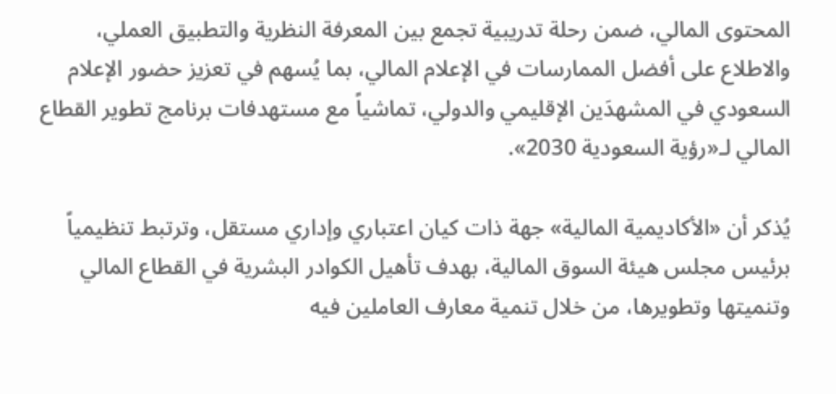المحتوى المالي، ضمن رحلة تدريبية تجمع بين المعرفة النظرية والتطبيق العملي، والاطلاع على أفضل الممارسات في الإعلام المالي، بما يُسهم في تعزيز حضور الإعلام السعودي في المشهدَين الإقليمي والدولي، تماشياً مع مستهدفات برنامج تطوير القطاع المالي لـ«رؤية السعودية 2030».

يُذكر أن «الأكاديمية المالية» جهة ذات كيان اعتباري وإداري مستقل، وترتبط تنظيمياً برئيس مجلس هيئة السوق المالية، بهدف تأهيل الكوادر البشرية في القطاع المالي وتنميتها وتطويرها، من خلال تنمية معارف العاملين فيه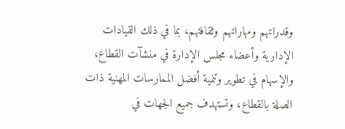وقدراتهم ومهاراتهم وثقافتهم، بما في ذلك القيادات الإدارية وأعضاء مجلس الإدارة في منشآت القطاع، والإسهام في تطوير وتنمية أفضل الممارسات المهنية ذات الصلة بالقطاع، وتستهدف جميع الجهات في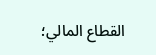القطاع المالي؛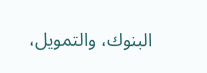البنوك، والتمويل،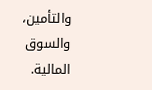والتأمين، والسوق المالية.